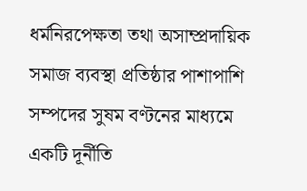ধর্মনিরপেক্ষতা তথা অসাম্প্রদায়িক সমাজ ব্যবস্থা প্রতিষ্ঠার পাশাপাশি সম্পদের সুষম বণ্টনের মাধ্যমে একটি দূর্নীতি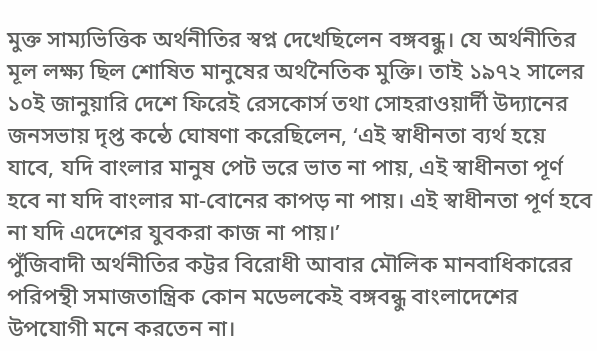মুক্ত সাম্যভিত্তিক অর্থনীতির স্বপ্ন দেখেছিলেন বঙ্গবন্ধু। যে অর্থনীতির মূল লক্ষ্য ছিল শোষিত মানুষের অর্থনৈতিক মুক্তি। তাই ১৯৭২ সালের ১০ই জানুয়ারি দেশে ফিরেই রেসকোর্স তথা সোহরাওয়ার্দী উদ্যানের জনসভায় দৃপ্ত কন্ঠে ঘোষণা করেছিলেন, ‘এই স্বাধীনতা ব্যর্থ হয়ে যাবে, যদি বাংলার মানুষ পেট ভরে ভাত না পায়, এই স্বাধীনতা পূর্ণ হবে না যদি বাংলার মা-বোনের কাপড় না পায়। এই স্বাধীনতা পূর্ণ হবে না যদি এদেশের যুবকরা কাজ না পায়।’
পুঁজিবাদী অর্থনীতির কট্টর বিরোধী আবার মৌলিক মানবাধিকারের পরিপন্থী সমাজতান্ত্রিক কোন মডেলকেই বঙ্গবন্ধু বাংলাদেশের উপযোগী মনে করতেন না।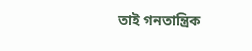তাই গনতান্ত্রিক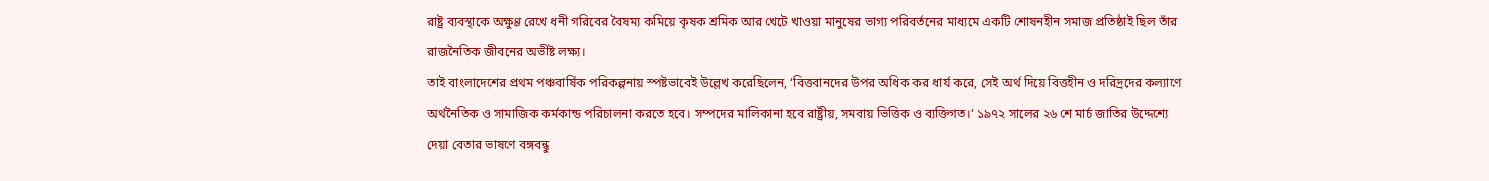রাষ্ট্র ব্যবস্থাকে অক্ষুণ্ণ রেখে ধনী গরিবের বৈষম্য কমিয়ে কৃষক শ্রমিক আর খেটে খাওয়া মানুষের ভাগ্য পরিবর্তনের মাধ্যমে একটি শোষনহীন সমাজ প্রতিষ্ঠাই ছিল তাঁর রাজনৈতিক জীবনের অভীষ্ট লক্ষ্য।
তাই বাংলাদেশের প্রথম পঞ্চবার্ষিক পরিকল্পনায় স্পষ্টভাবেই উল্লেখ করেছিলেন, ‘বিত্তবানদের উপর অধিক কর ধার্য করে, সেই অর্থ দিয়ে বিত্তহীন ও দরিদ্রদের কল্যাণে অর্থনৈতিক ও সামাজিক কর্মকান্ড পরিচালনা করতে হবে। সম্পদের মালিকানা হবে রাষ্ট্রীয়, সমবায় ভিত্তিক ও ব্যক্তিগত।’ ১৯৭২ সালের ২৬ শে মার্চ জাতির উদ্দেশ্যে দেয়া বেতার ভাষণে বঙ্গবন্ধু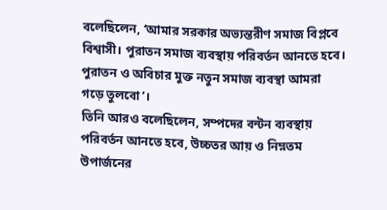বলেছিলেন, ‘আমার সরকার অভ্যন্তরীণ সমাজ বিপ্লবে বিশ্বাসী। পুরাতন সমাজ ব্যবস্থায় পরিবর্তন আনতে হবে। পুরাতন ও অবিচার মুক্ত নতুন সমাজ ব্যবস্থা আমরা গড়ে তুলবো’।
তিনি আরও বলেছিলেন, সম্পদের বন্টন ব্যবস্থায় পরিবর্তন আনতে হবে, উচ্চতর আয় ও নিম্নতম উপার্জনের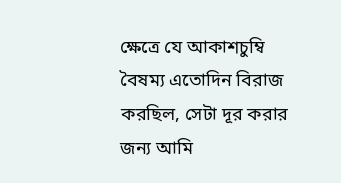ক্ষেত্রে যে আকাশচুম্বি বৈষম্য এতোদিন বিরাজ করছিল, সেটা দূর করার জন্য আমি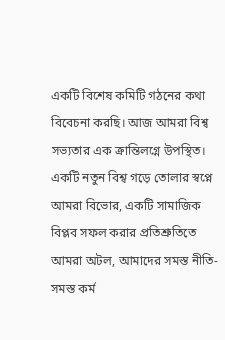একটি বিশেষ কমিটি গঠনের কথা বিবেচনা করছি। আজ আমরা বিশ্ব সভ্যতার এক ক্রান্তিলগ্নে উপস্থিত। একটি নতুন বিশ্ব গড়ে তোলার স্বপ্নে আমরা বিভোর, একটি সামাজিক বিপ্লব সফল করার প্রতিশ্রুতিতে আমরা অটল, আমাদের সমস্ত নীতি- সমস্ত কর্ম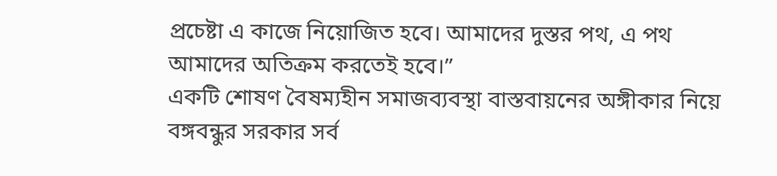প্রচেষ্টা এ কাজে নিয়োজিত হবে। আমাদের দুস্তর পথ, এ পথ আমাদের অতিক্রম করতেই হবে।”
একটি শোষণ বৈষম্যহীন সমাজব্যবস্থা বাস্তবায়নের অঙ্গীকার নিয়ে বঙ্গবন্ধুর সরকার সর্ব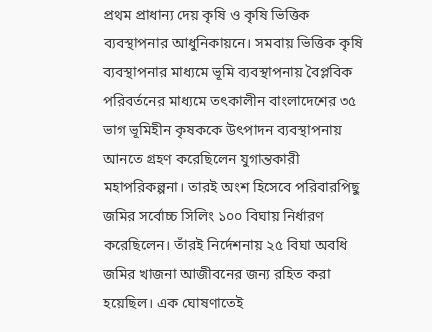প্রথম প্রাধান্য দেয় কৃষি ও কৃষি ভিত্তিক ব্যবস্থাপনার আধুনিকায়নে। সমবায় ভিত্তিক কৃষি ব্যবস্থাপনার মাধ্যমে ভূমি ব্যবস্থাপনায় বৈপ্লবিক পরিবর্তনের মাধ্যমে তৎকালীন বাংলাদেশের ৩৫ ভাগ ভূমিহীন কৃষককে উৎপাদন ব্যবস্থাপনায় আনতে গ্রহণ করেছিলেন যুগান্তকারী মহাপরিকল্পনা। তারই অংশ হিসেবে পরিবারপিছু জমির সর্বোচ্চ সিলিং ১০০ বিঘায় নির্ধারণ করেছিলেন। তাঁরই নির্দেশনায় ২৫ বিঘা অবধি জমির খাজনা আজীবনের জন্য রহিত করা হয়েছিল। এক ঘোষণাতেই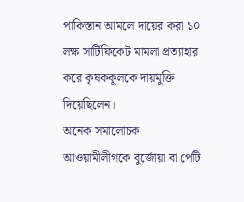পাকিস্তান আমলে দায়ের করা ১০ লক্ষ সার্টিফিকেট মামলা প্রত্যাহার করে কৃষককূলকে দায়মুক্তি দিয়েছিলেন।
অনেক সমালোচক আওয়ামীলীগকে বুর্জোয়া বা পেটি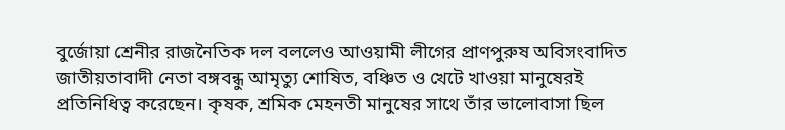বুর্জোয়া শ্রেনীর রাজনৈতিক দল বললেও আওয়ামী লীগের প্রাণপুরুষ অবিসংবাদিত জাতীয়তাবাদী নেতা বঙ্গবন্ধু আমৃত্যু শোষিত, বঞ্চিত ও খেটে খাওয়া মানুষেরই প্রতিনিধিত্ব করেছেন। কৃষক, শ্রমিক মেহনতী মানুষের সাথে তাঁর ভালোবাসা ছিল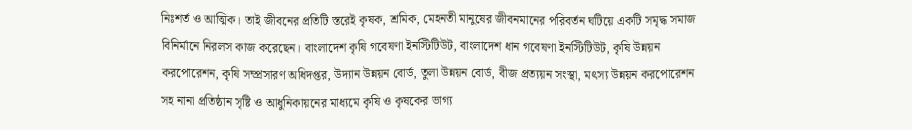নিঃশর্ত ও আত্মিক। তাই জীবনের প্রতিটি স্তরেই কৃষক, শ্রমিক, মেহনতী মানুষের জীবনমানের পরিবর্তন ঘটিয়ে একটি সমৃদ্ধ সমাজ বিনির্মানে নিরলস কাজ করেছেন। বাংলাদেশ কৃষি গবেষণা ইনস্টিটিউট, বাংলাদেশ ধান গবেষণা ইনস্টিটিউট, কৃষি উন্নয়ন করপোরেশন, কৃষি সম্প্রসারণ অধিদপ্তর, উদ্যান উন্নয়ন বোর্ড, তুলা উন্নয়ন বোর্ড, বীজ প্রত্যয়ন সংস্থা, মৎস্য উন্নয়ন করপোরেশন সহ নানা প্রতিষ্ঠান সৃষ্টি ও আধুনিকায়নের মাধ্যমে কৃষি ও কৃষকের ভাগ্য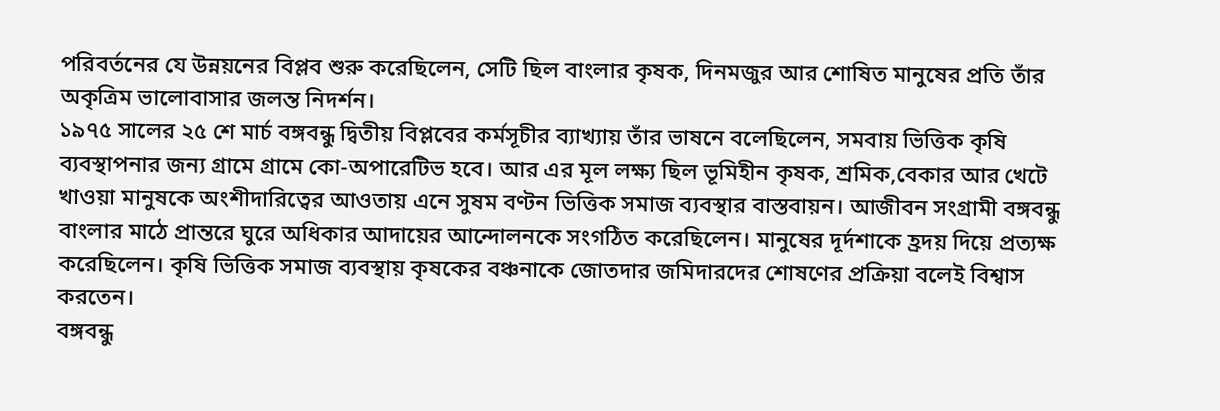পরিবর্তনের যে উন্নয়নের বিপ্লব শুরু করেছিলেন, সেটি ছিল বাংলার কৃষক, দিনমজুর আর শোষিত মানুষের প্রতি তাঁর অকৃত্রিম ভালোবাসার জলন্ত নিদর্শন।
১৯৭৫ সালের ২৫ শে মার্চ বঙ্গবন্ধু দ্বিতীয় বিপ্লবের কর্মসূচীর ব্যাখ্যায় তাঁর ভাষনে বলেছিলেন, সমবায় ভিত্তিক কৃষি ব্যবস্থাপনার জন্য গ্রামে গ্রামে কো-অপারেটিভ হবে। আর এর মূল লক্ষ্য ছিল ভূমিহীন কৃষক, শ্রমিক,বেকার আর খেটে খাওয়া মানুষকে অংশীদারিত্বের আওতায় এনে সুষম বণ্টন ভিত্তিক সমাজ ব্যবস্থার বাস্তবায়ন। আজীবন সংগ্রামী বঙ্গবন্ধু বাংলার মাঠে প্রান্তরে ঘুরে অধিকার আদায়ের আন্দোলনকে সংগঠিত করেছিলেন। মানুষের দূর্দশাকে হ্রদয় দিয়ে প্রত্যক্ষ করেছিলেন। কৃষি ভিত্তিক সমাজ ব্যবস্থায় কৃষকের বঞ্চনাকে জোতদার জমিদারদের শোষণের প্রক্রিয়া বলেই বিশ্বাস করতেন।
বঙ্গবন্ধু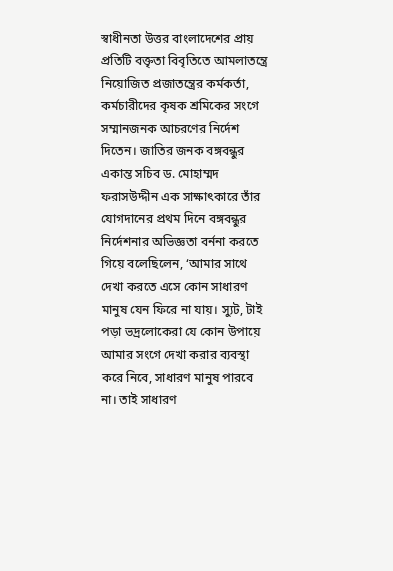স্বাধীনতা উত্তর বাংলাদেশের প্রায় প্রতিটি বক্তৃতা বিবৃতিতে আমলাতন্ত্রে নিয়োজিত প্রজাতন্ত্রের কর্মকর্তা, কর্মচারীদের কৃষক শ্রমিকের সংগে সম্মানজনক আচরণের নির্দেশ দিতেন। জাতির জনক বঙ্গবন্ধুর একান্ত সচিব ড. মোহাম্মদ ফরাসউদ্দীন এক সাক্ষাৎকারে তাঁর যোগদানের প্রথম দিনে বঙ্গবন্ধুর নির্দেশনার অভিজ্ঞতা বর্ননা করতে গিয়ে বলেছিলেন, ‘আমার সাথে দেখা করতে এসে কোন সাধারণ মানুষ যেন ফিরে না যায়। স্যুট, টাই পড়া ভদ্রলোকেরা যে কোন উপায়ে আমার সংগে দেখা করার ব্যবস্থা করে নিবে, সাধারণ মানুষ পারবে না। তাই সাধারণ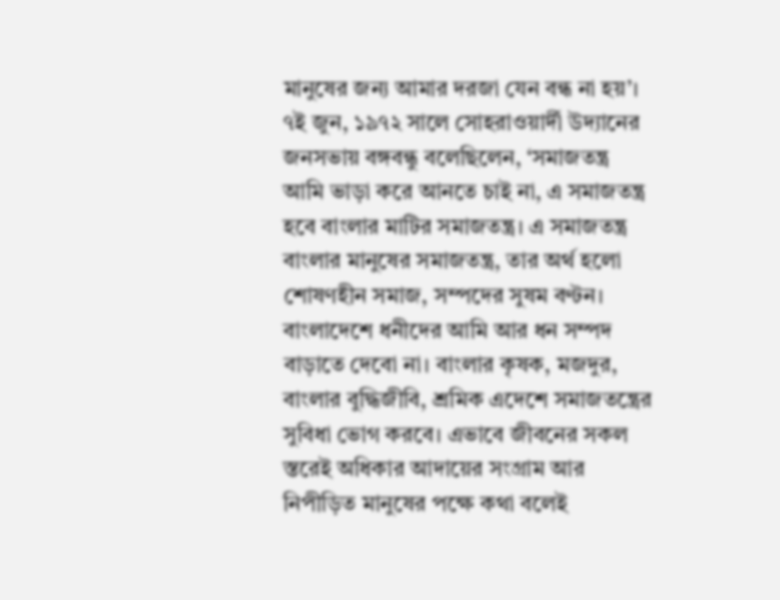মানুষের জন্য আমার দরজা যেন বন্ধ না হয়’।
৭ই জুন, ১৯৭২ সালে সোহরাওয়ার্দী উদ্যানের জনসভায় বঙ্গবন্ধু বলেছিলেন, ‘সমাজতন্ত্র আমি ভাড়া করে আনতে চাই না, এ সমাজতন্ত্র হবে বাংলার মাটির সমাজতন্ত্র। এ সমাজতন্ত্র বাংলার মানুষের সমাজতন্ত্র, তার অর্থ হলো শোষণহীন সমাজ, সম্পদের সুষম বণ্টন। বাংলাদেশে ধনীদের আমি আর ধন সম্পদ বাড়াতে দেবো না। বাংলার কৃষক, মজদুর, বাংলার বুদ্ধিজীবি, শ্রমিক এদেশে সমাজতন্ত্রের সুবিধা ভোগ করবে। এভাবে জীবনের সকল স্তরেই অধিকার আদায়ের সংগ্রাম আর নিপীড়িত মানুষের পক্ষে কথা বলেই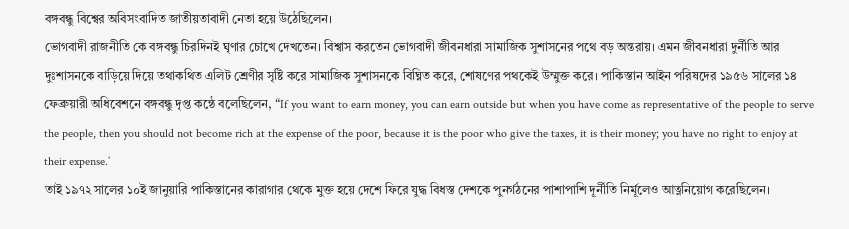বঙ্গবন্ধু বিশ্বের অবিসংবাদিত জাতীয়তাবাদী নেতা হয়ে উঠেছিলেন।
ভোগবাদী রাজনীতি কে বঙ্গবন্ধু চিরদিনই ঘৃণার চোখে দেখতেন। বিশ্বাস করতেন ভোগবাদী জীবনধারা সামাজিক সুশাসনের পথে বড় অন্তরায়। এমন জীবনধারা দুর্নীতি আর দুঃশাসনকে বাড়িয়ে দিয়ে তথাকথিত এলিট শ্রেণীর সৃষ্টি করে সামাজিক সুশাসনকে বিঘ্নিত করে, শোষণের পথকেই উম্মুক্ত করে। পাকিস্তান আইন পরিষদের ১৯৫৬ সালের ১৪ ফেব্রুয়ারী অধিবেশনে বঙ্গবন্ধু দৃপ্ত কন্ঠে বলেছিলেন, “If you want to earn money, you can earn outside but when you have come as representative of the people to serve the people, then you should not become rich at the expense of the poor, because it is the poor who give the taxes, it is their money; you have no right to enjoy at their expense.’
তাই ১৯৭২ সালের ১০ই জানুয়ারি পাকিস্তানের কারাগার থেকে মুক্ত হয়ে দেশে ফিরে যুদ্ধ বিধস্ত দেশকে পুনর্গঠনের পাশাপাশি দূর্নীতি নির্মূলেও আত্ননিয়োগ করেছিলেন।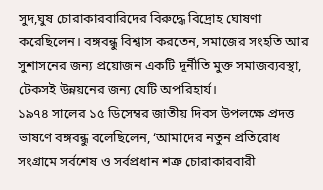সুদ,ঘুষ চোরাকারবারিদের বিরুদ্ধে বিদ্রোহ ঘোষণা করেছিলেন। বঙ্গবন্ধু বিশ্বাস করতেন, সমাজের সংহতি আর সুশাসনের জন্য প্রয়োজন একটি দূর্নীতি মুক্ত সমাজব্যবস্থা, টেকসই উন্নয়নের জন্য যেটি অপরিহার্য।
১৯৭৪ সালের ১৫ ডিসেম্বর জাতীয় দিবস উপলক্ষে প্রদত্ত ভাষণে বঙ্গবন্ধু বলেছিলেন, ‘আমাদের নতুন প্রতিরোধ সংগ্রামে সর্বশেষ ও সর্বপ্রধান শত্রু চোরাকারবারী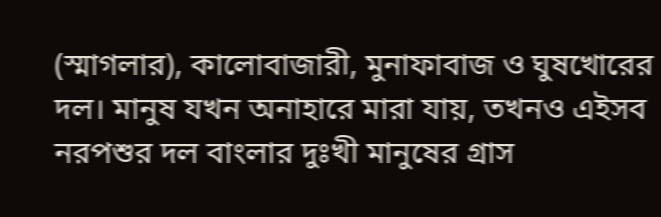(স্মাগলার), কালোবাজারী, মুনাফাবাজ ও ঘুষখোরের দল। মানুষ যখন অনাহারে মারা যায়, তখনও এইসব নরপশুর দল বাংলার দুঃখী মানুষের গ্রাস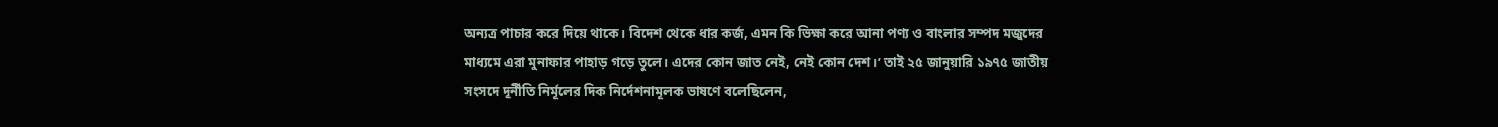অন্যত্র পাচার করে দিয়ে থাকে। বিদেশ থেকে ধার কর্জ, এমন কি ভিক্ষা করে আনা পণ্য ও বাংলার সম্পদ মজুদের মাধ্যমে এরা মুনাফার পাহাড় গড়ে তুলে। এদের কোন জাত নেই, নেই কোন দেশ।’ তাই ২৫ জানুয়ারি ১৯৭৫ জাতীয় সংসদে দূর্নীতি নির্মূলের দিক নির্দেশনামূলক ভাষণে বলেছিলেন,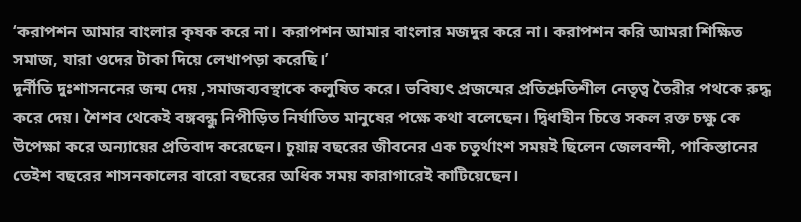‘করাপশন আমার বাংলার কৃষক করে না। করাপশন আমার বাংলার মজদুর করে না। করাপশন করি আমরা শিক্ষিত সমাজ, যারা ওদের টাকা দিয়ে লেখাপড়া করেছি।’
দূর্নীতি দুঃশাসননের জন্ম দেয় ,সমাজব্যবস্থাকে কলুষিত করে। ভবিষ্যৎ প্রজন্মের প্রতিশ্রুতিশীল নেতৃত্ব তৈরীর পথকে রুদ্ধ করে দেয়। শৈশব থেকেই বঙ্গবন্ধু নিপীড়িত নির্যাতিত মানুষের পক্ষে কথা বলেছেন। দ্বিধাহীন চিত্তে সকল রক্ত চক্ষু কে উপেক্ষা করে অন্যায়ের প্রতিবাদ করেছেন। চুয়ান্ন বছরের জীবনের এক চতুর্থাংশ সময়ই ছিলেন জেলবন্দী, পাকিস্তানের তেইশ বছরের শাসনকালের বারো বছরের অধিক সময় কারাগারেই কাটিয়েছেন।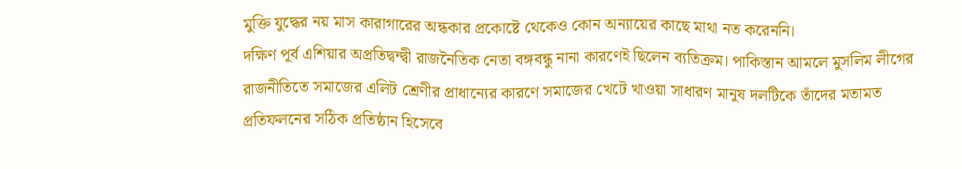মুক্তি যুদ্ধের নয় মাস কারাগারের অন্ধকার প্রকোষ্টে থেকেও কোন অন্যায়ের কাছে মাথা নত করেননি।
দক্ষিণ পূর্ব এশিয়ার অপ্রতিদ্বন্দ্বী রাজনৈতিক নেতা বঙ্গবন্ধু নানা কারণেই ছিলেন ব্যতিক্রম। পাকিস্তান আমলে মুসলিম লীগের রাজনীতিতে সমাজের এলিট শ্রেণীর প্রাধান্যের কারণে সমাজের খেটে খাওয়া সাধারণ মানুষ দলটিকে তাঁদের মতামত প্রতিফলনের সঠিক প্রতিষ্ঠান হিসেবে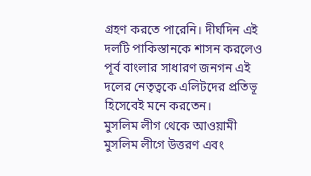গ্রহণ করতে পারেনি। দীর্ঘদিন এই দলটি পাকিস্তানকে শাসন করলেও পূর্ব বাংলার সাধারণ জনগন এই দলের নেতৃত্বকে এলিটদের প্রতিভূ হিসেবেই মনে করতেন।
মুসলিম লীগ থেকে আওয়ামী মুসলিম লীগে উত্তরণ এবং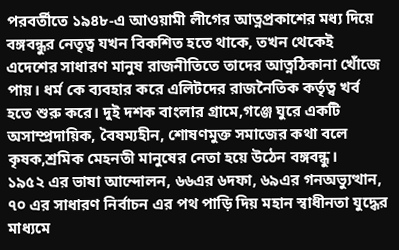পরবর্তীতে ১৯৪৮-এ আওয়ামী লীগের আত্নপ্রকাশের মধ্য দিয়ে বঙ্গবন্ধুর নেতৃত্ব যখন বিকশিত হতে থাকে, তখন থেকেই এদেশের সাধারণ মানুষ রাজনীতিতে তাদের আত্নঠিকানা খোঁজে পায়। ধর্ম কে ব্যবহার করে এলিটদের রাজনৈতিক কর্তৃত্ব খর্ব হতে শুরু করে। দুই দশক বাংলার গ্রামে,গঞ্জে ঘুরে একটি অসাম্প্রদায়িক, বৈষম্যহীন, শোষণমুক্ত সমাজের কথা বলে কৃষক,শ্রমিক মেহনতী মানুষের নেতা হয়ে উঠেন বঙ্গবন্ধু।
১৯৫২ এর ভাষা আন্দোলন, ৬৬এর ৬দফা, ৬৯এর গনঅভ্যুত্থান, ৭০ এর সাধারণ নির্বাচন এর পথ পাড়ি দিয় মহান স্বাধীনতা যুদ্ধের মাধ্যমে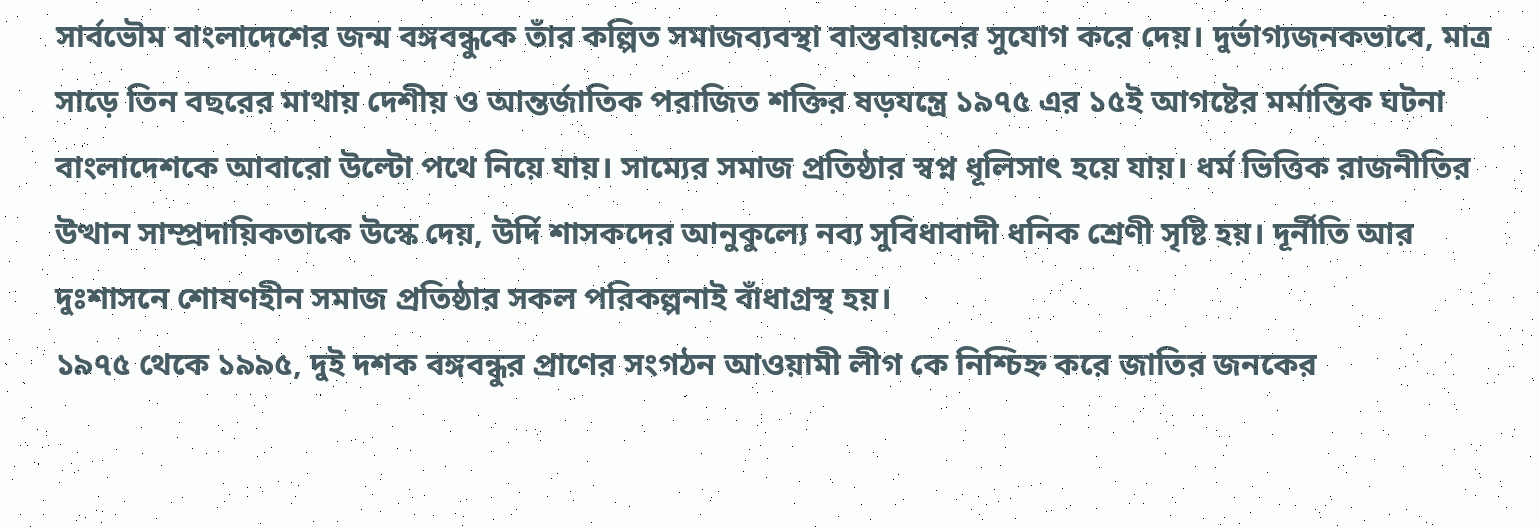সার্বভৌম বাংলাদেশের জন্ম বঙ্গবন্ধুকে তাঁর কল্পিত সমাজব্যবস্থা বাস্তবায়নের সুযোগ করে দেয়। দুর্ভাগ্যজনকভাবে, মাত্র সাড়ে তিন বছরের মাথায় দেশীয় ও আন্তর্জাতিক পরাজিত শক্তির ষড়যন্ত্রে ১৯৭৫ এর ১৫ই আগষ্টের মর্মান্তিক ঘটনা বাংলাদেশকে আবারো উল্টো পথে নিয়ে যায়। সাম্যের সমাজ প্রতিষ্ঠার স্বপ্ন ধূলিসাৎ হয়ে যায়। ধর্ম ভিত্তিক রাজনীতির উত্থান সাম্প্রদায়িকতাকে উস্কে দেয়, উর্দি শাসকদের আনুকুল্যে নব্য সুবিধাবাদী ধনিক শ্রেণী সৃষ্টি হয়। দূর্নীতি আর দুঃশাসনে শোষণহীন সমাজ প্রতিষ্ঠার সকল পরিকল্পনাই বাঁধাগ্রস্থ হয়।
১৯৭৫ থেকে ১৯৯৫, দুই দশক বঙ্গবন্ধুর প্রাণের সংগঠন আওয়ামী লীগ কে নিশ্চিহ্ন করে জাতির জনকের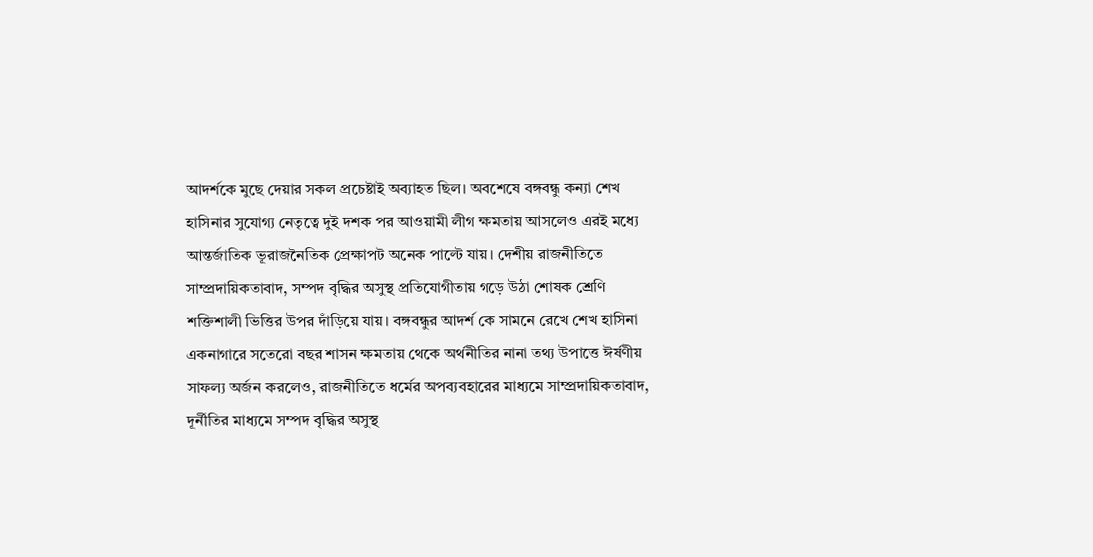আদর্শকে মুছে দেয়ার সকল প্রচেষ্টাই অব্যাহত ছিল। অবশেষে বঙ্গবন্ধু কন্যা শেখ হাসিনার সুযোগ্য নেতৃত্বে দুই দশক পর আওয়ামী লীগ ক্ষমতায় আসলেও এরই মধ্যে আন্তর্জাতিক ভূরাজনৈতিক প্রেক্ষাপট অনেক পাল্টে যায়। দেশীয় রাজনীতিতে সাম্প্রদায়িকতাবাদ, সম্পদ বৃদ্ধির অসুস্থ প্রতিযোগীতায় গড়ে উঠা শোষক শ্রেণি শক্তিশালী ভিত্তির উপর দাঁড়িয়ে যায়। বঙ্গবন্ধুর আদর্শ কে সামনে রেখে শেখ হাসিনা একনাগারে সতেরো বছর শাসন ক্ষমতায় থেকে অর্থনীতির নানা তথ্য উপাত্তে ঈর্ষণীয় সাফল্য অর্জন করলেও, রাজনীতিতে ধর্মের অপব্যবহারের মাধ্যমে সাম্প্রদায়িকতাবাদ, দূর্নীতির মাধ্যমে সম্পদ বৃদ্ধির অসুস্থ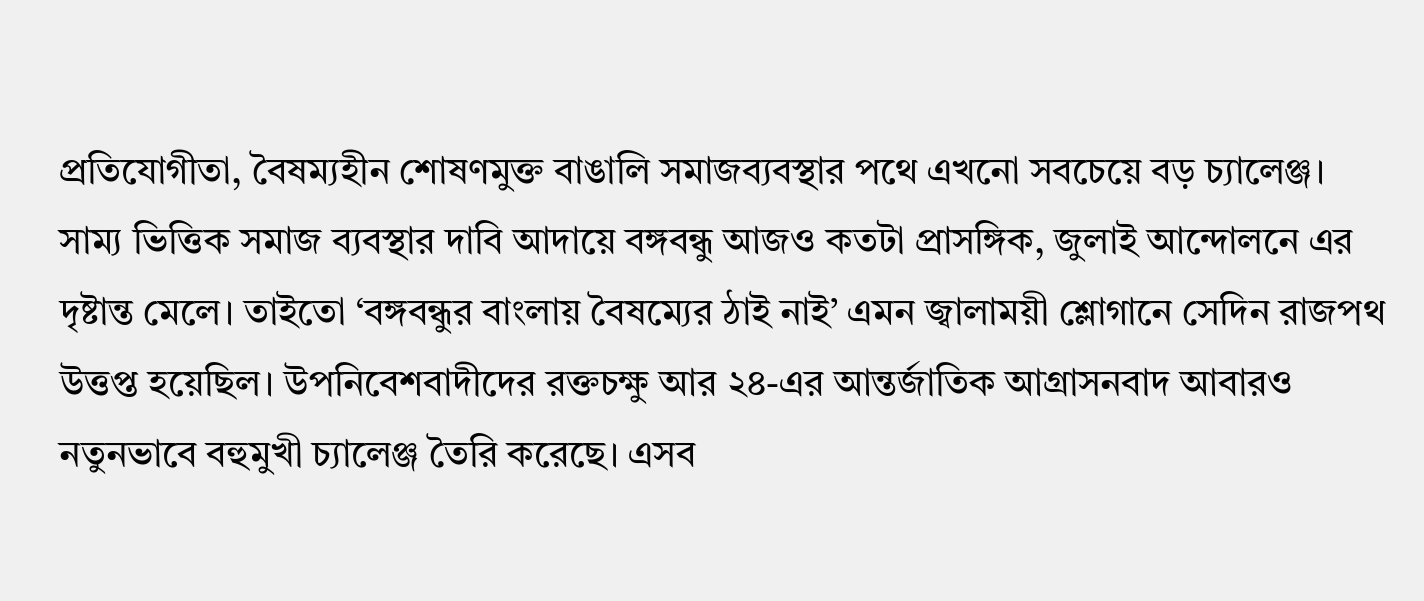প্রতিযোগীতা, বৈষম্যহীন শোষণমুক্ত বাঙালি সমাজব্যবস্থার পথে এখনো সবচেয়ে বড় চ্যালেঞ্জ।
সাম্য ভিত্তিক সমাজ ব্যবস্থার দাবি আদায়ে বঙ্গবন্ধু আজও কতটা প্রাসঙ্গিক, জুলাই আন্দোলনে এর দৃষ্টান্ত মেলে। তাইতো ‘বঙ্গবন্ধুর বাংলায় বৈষম্যের ঠাই নাই’ এমন জ্বালাময়ী শ্লোগানে সেদিন রাজপথ উত্তপ্ত হয়েছিল। উপনিবেশবাদীদের রক্তচক্ষু আর ২৪-এর আন্তর্জাতিক আগ্রাসনবাদ আবারও নতুনভাবে বহুমুখী চ্যালেঞ্জ তৈরি করেছে। এসব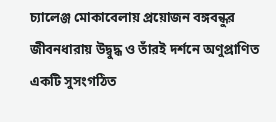চ্যালেঞ্জ মোকাবেলায় প্রয়োজন বঙ্গবন্ধুর জীবনধারায় উদ্বুদ্ধ ও তাঁরই দর্শনে অণুপ্রাণিত একটি সুসংগঠিত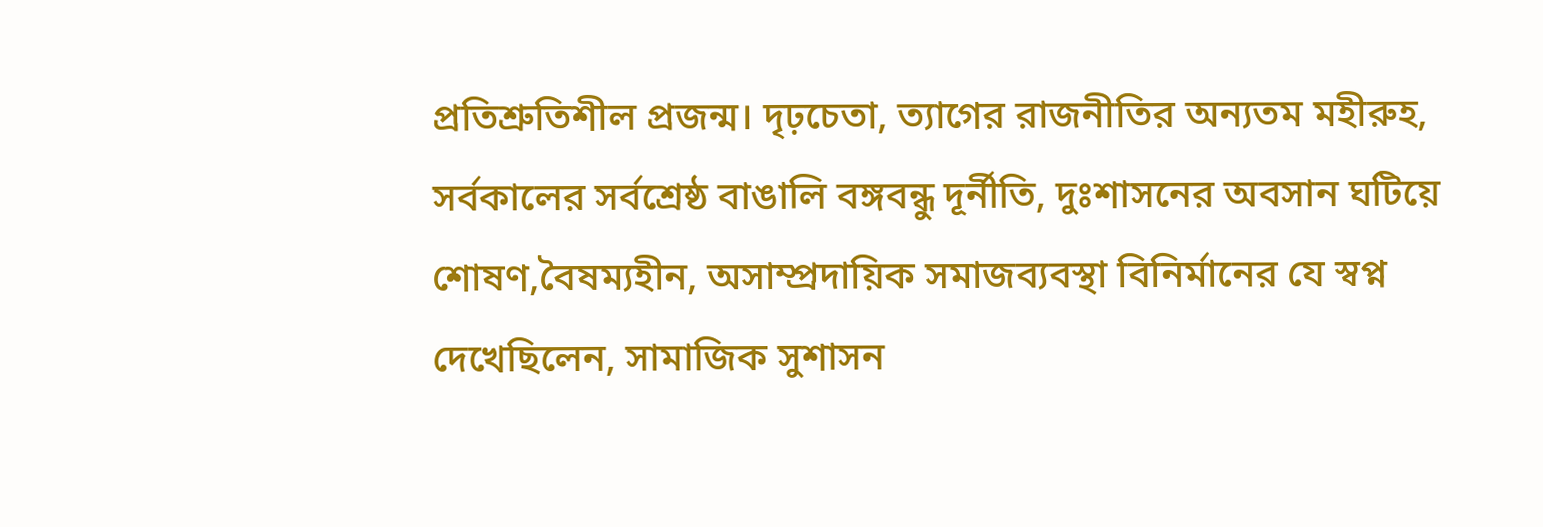প্রতিশ্রুতিশীল প্রজন্ম। দৃঢ়চেতা, ত্যাগের রাজনীতির অন্যতম মহীরুহ, সর্বকালের সর্বশ্রেষ্ঠ বাঙালি বঙ্গবন্ধু দূর্নীতি, দুঃশাসনের অবসান ঘটিয়ে শোষণ,বৈষম্যহীন, অসাম্প্রদায়িক সমাজব্যবস্থা বিনির্মানের যে স্বপ্ন দেখেছিলেন, সামাজিক সুশাসন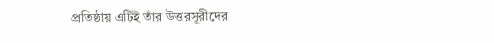প্রতিষ্ঠায় এটিই তাঁর উত্তরসূরীদের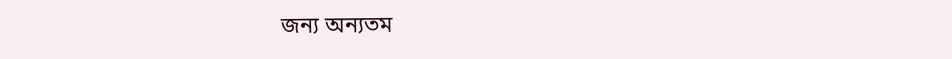জন্য অন্যতম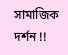সামাজিক দর্শন !!